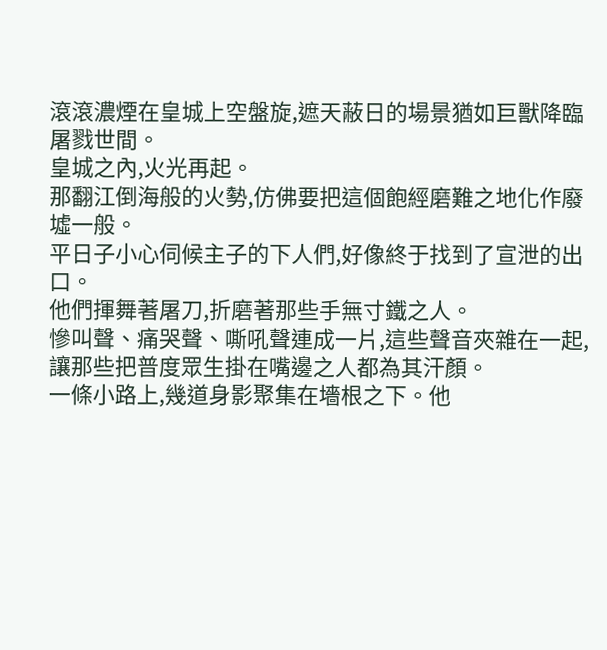滾滾濃煙在皇城上空盤旋,遮天蔽日的場景猶如巨獸降臨屠戮世間。
皇城之內,火光再起。
那翻江倒海般的火勢,仿佛要把這個飽經磨難之地化作廢墟一般。
平日子小心伺候主子的下人們,好像終于找到了宣泄的出口。
他們揮舞著屠刀,折磨著那些手無寸鐵之人。
慘叫聲、痛哭聲、嘶吼聲連成一片,這些聲音夾雜在一起,讓那些把普度眾生掛在嘴邊之人都為其汗顏。
一條小路上,幾道身影聚集在墻根之下。他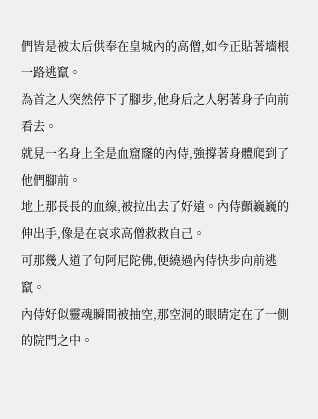們皆是被太后供奉在皇城內的高僧,如今正貼著墻根一路逃竄。
為首之人突然停下了腳步,他身后之人躬著身子向前看去。
就見一名身上全是血窟窿的內侍,強撐著身體爬到了他們腳前。
地上那長長的血線,被拉出去了好遠。內侍顫巍巍的伸出手,像是在哀求高僧救救自己。
可那幾人道了句阿尼陀佛,便繞過內侍快步向前逃竄。
內侍好似靈魂瞬間被抽空,那空洞的眼睛定在了一側的院門之中。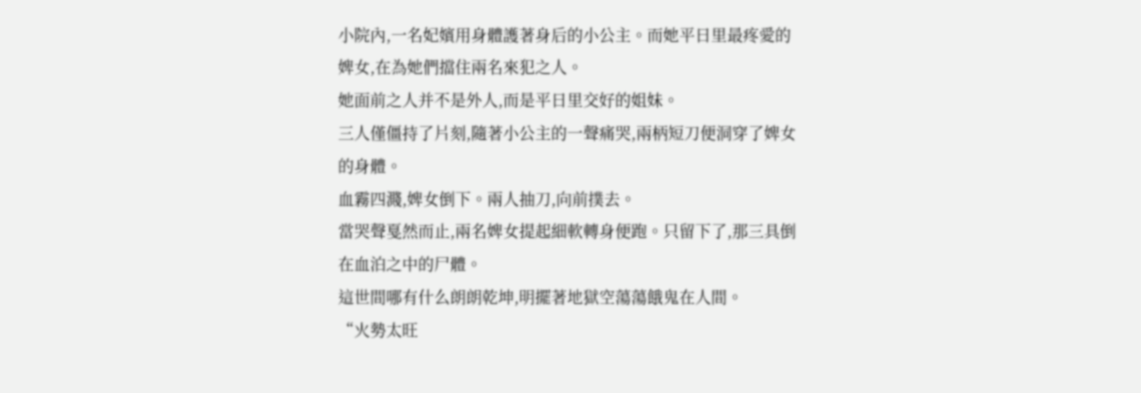小院內,一名妃嬪用身體護著身后的小公主。而她平日里最疼愛的婢女,在為她們擋住兩名來犯之人。
她面前之人并不是外人,而是平日里交好的姐妹。
三人僅僵持了片刻,隨著小公主的一聲痛哭,兩柄短刀便洞穿了婢女的身體。
血霧四濺,婢女倒下。兩人抽刀,向前撲去。
當哭聲戛然而止,兩名婢女提起細軟轉身便跑。只留下了,那三具倒在血泊之中的尸體。
這世間哪有什么朗朗乾坤,明擺著地獄空蕩蕩餓鬼在人間。
“火勢太旺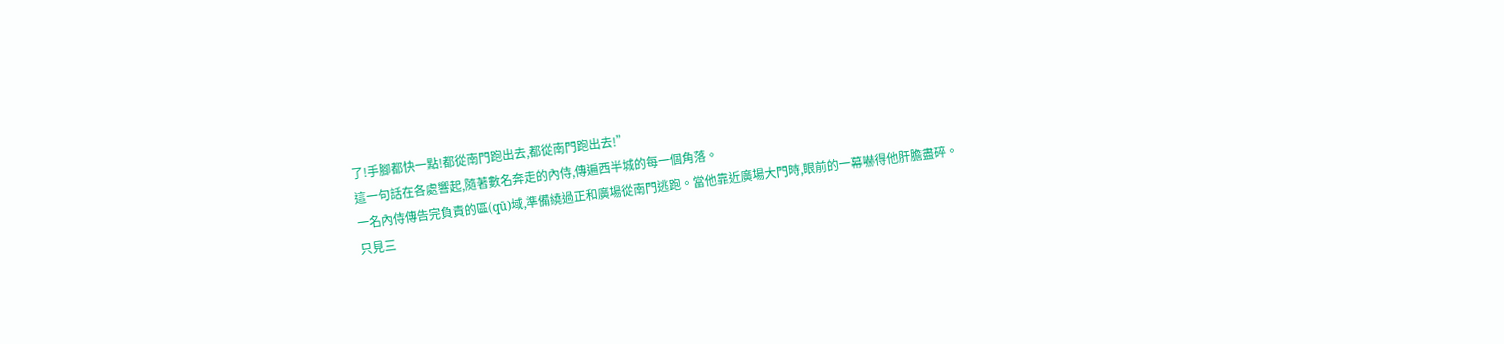了!手腳都快一點!都從南門跑出去,都從南門跑出去!”
這一句話在各處響起,隨著數名奔走的內侍,傳遍西半城的每一個角落。
一名內侍傳告完負責的區(qū)域,準備繞過正和廣場從南門逃跑。當他靠近廣場大門時,眼前的一幕嚇得他肝膽盡碎。
只見三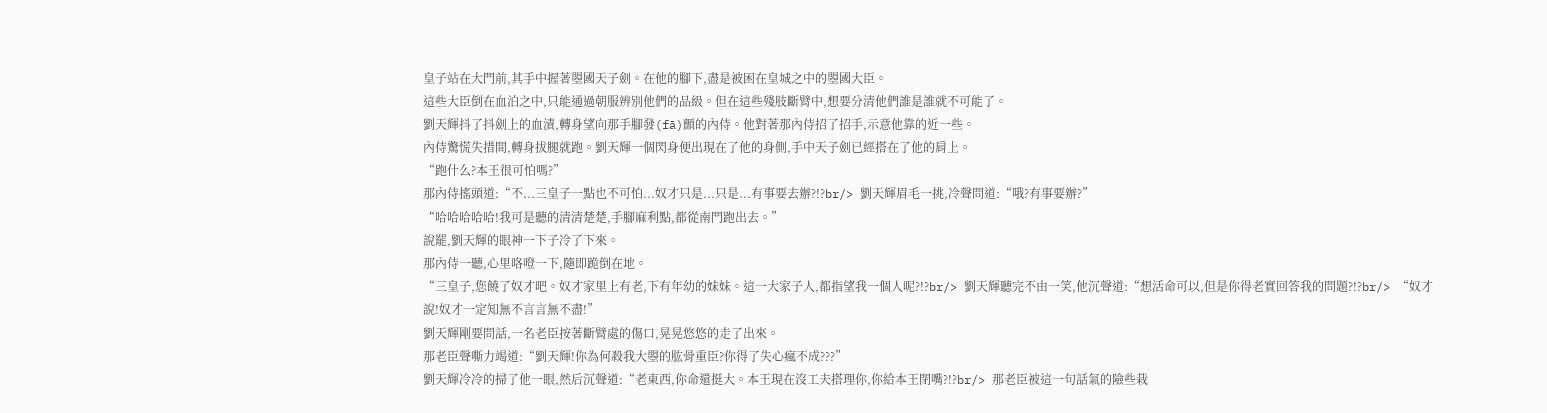皇子站在大門前,其手中握著曌國天子劍。在他的腳下,盡是被困在皇城之中的曌國大臣。
這些大臣倒在血泊之中,只能通過朝服辨別他們的品級。但在這些殘肢斷臂中,想要分清他們誰是誰就不可能了。
劉天輝抖了抖劍上的血漬,轉身望向那手腳發(fā)顫的內侍。他對著那內侍招了招手,示意他靠的近一些。
內侍驚慌失措間,轉身拔腿就跑。劉天輝一個閃身便出現在了他的身側,手中天子劍已經搭在了他的肩上。
“跑什么?本王很可怕嗎?”
那內侍搖頭道:“不...三皇子一點也不可怕...奴才只是...只是...有事要去辦?!?br/> 劉天輝眉毛一挑,冷聲問道:“哦?有事要辦?”
“哈哈哈哈哈!我可是聽的清清楚楚,手腳麻利點,都從南門跑出去。”
說罷,劉天輝的眼神一下子冷了下來。
那內侍一聽,心里咯噔一下,隨即跪倒在地。
“三皇子,您饒了奴才吧。奴才家里上有老,下有年幼的妹妹。這一大家子人,都指望我一個人呢?!?br/> 劉天輝聽完不由一笑,他沉聲道:“想活命可以,但是你得老實回答我的問題?!?br/> “奴才說!奴才一定知無不言言無不盡!”
劉天輝剛要問話,一名老臣按著斷臂處的傷口,晃晃悠悠的走了出來。
那老臣聲嘶力竭道:“劉天輝!你為何殺我大曌的肱骨重臣?你得了失心瘋不成???”
劉天輝冷冷的掃了他一眼,然后沉聲道:“老東西,你命還挺大。本王現在沒工夫搭理你,你給本王閉嘴?!?br/> 那老臣被這一句話氣的險些栽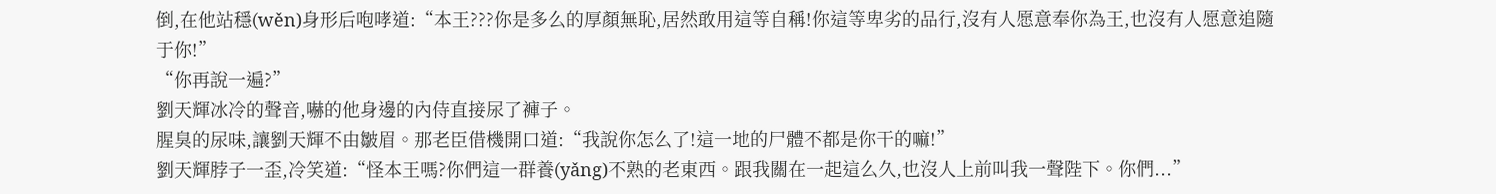倒,在他站穩(wěn)身形后咆哮道:“本王???你是多么的厚顏無恥,居然敢用這等自稱!你這等卑劣的品行,沒有人愿意奉你為王,也沒有人愿意追隨于你!”
“你再說一遍?”
劉天輝冰冷的聲音,嚇的他身邊的內侍直接尿了褲子。
腥臭的尿味,讓劉天輝不由皺眉。那老臣借機開口道:“我說你怎么了!這一地的尸體不都是你干的嘛!”
劉天輝脖子一歪,冷笑道:“怪本王嗎?你們這一群養(yǎng)不熟的老東西。跟我關在一起這么久,也沒人上前叫我一聲陛下。你們...”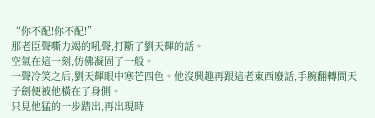“你不配!你不配!”
那老臣聲嘶力竭的吼聲,打斷了劉天輝的話。
空氣在這一刻,仿佛凝固了一般。
一聲冷笑之后,劉天輝眼中寒芒四色。他沒興趣再跟這老東西廢話,手腕翻轉間天子劍便被他橫在了身側。
只見他猛的一步踏出,再出現時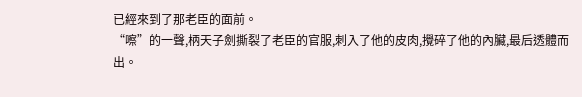已經來到了那老臣的面前。
“嚓”的一聲,柄天子劍撕裂了老臣的官服,刺入了他的皮肉,攪碎了他的內臟,最后透體而出。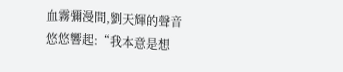血霧彌漫間,劉天輝的聲音悠悠響起:“我本意是想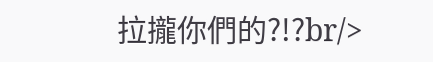拉攏你們的?!?br/>